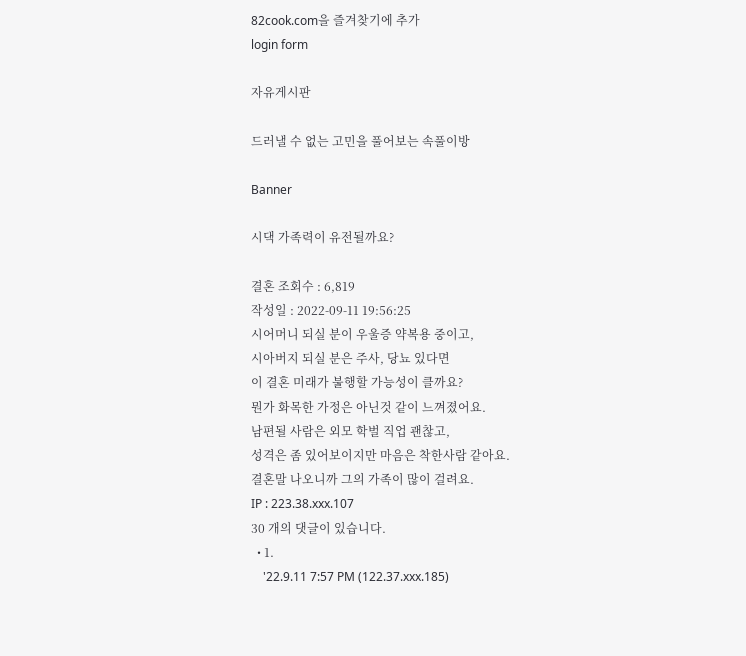82cook.com을 즐겨찾기에 추가
login form

자유게시판

드러낼 수 없는 고민을 풀어보는 속풀이방

Banner

시댁 가족력이 유전될까요?

결혼 조회수 : 6,819
작성일 : 2022-09-11 19:56:25
시어머니 되실 분이 우울증 약복용 중이고,
시아버지 되실 분은 주사, 당뇨 있다면
이 결혼 미래가 불행할 가능성이 클까요?
뭔가 화목한 가정은 아닌것 같이 느껴졌어요.
남편될 사람은 외모 학벌 직업 괜찮고,
성격은 좀 있어보이지만 마음은 착한사람 같아요.
결혼말 나오니까 그의 가족이 많이 걸려요.
IP : 223.38.xxx.107
30 개의 댓글이 있습니다.
  • 1.
    '22.9.11 7:57 PM (122.37.xxx.185)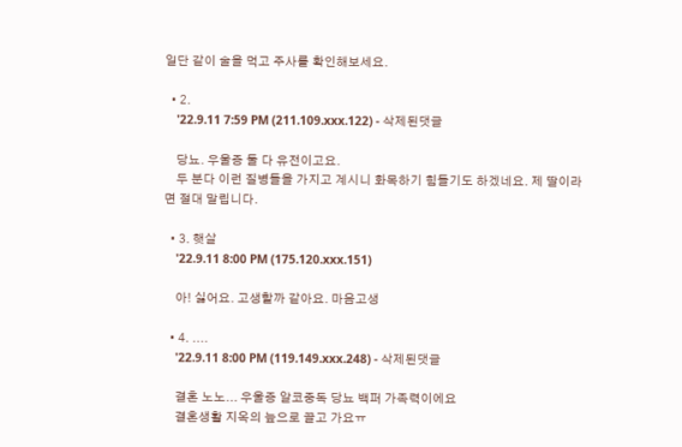일단 같이 술을 먹고 주사를 확인해보세요.

  • 2.
    '22.9.11 7:59 PM (211.109.xxx.122) - 삭제된댓글

    당뇨. 우울증 둘 다 유전이고요.
    두 분다 이런 질병들을 가지고 계시니 화목하기 힘들기도 하겠네요. 제 딸이라면 절대 말립니다.

  • 3. 햇살
    '22.9.11 8:00 PM (175.120.xxx.151)

    아! 싫어요. 고생할까 같아요. 마음고생

  • 4. ....
    '22.9.11 8:00 PM (119.149.xxx.248) - 삭제된댓글

    결혼 노노... 우울증 알코중독 당뇨 백퍼 가족력이에요
    결혼생활 지옥의 늪으로 끌고 가요ㅠ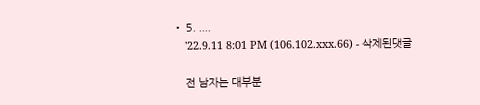• 5. ....
    '22.9.11 8:01 PM (106.102.xxx.66) - 삭제된댓글

    전 남자는 대부분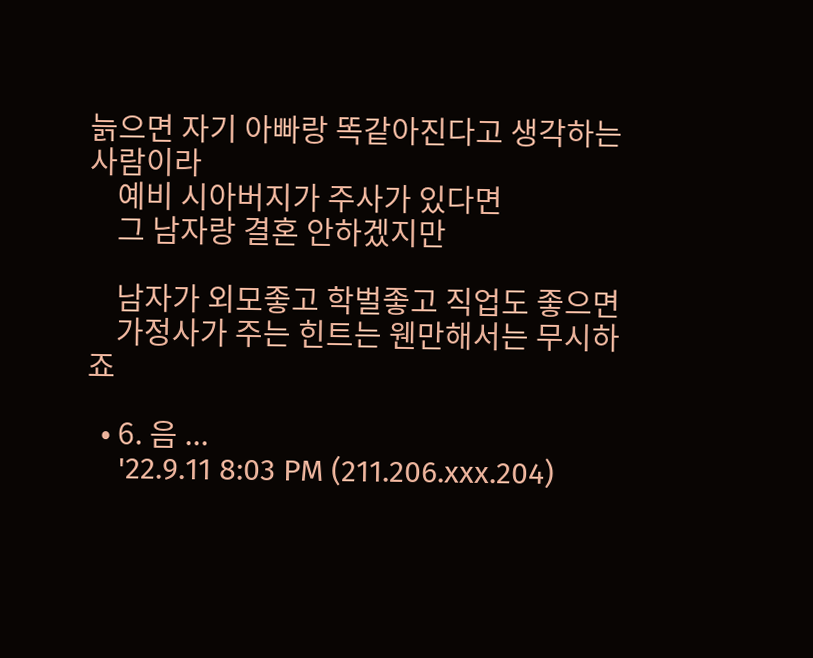늙으면 자기 아빠랑 똑같아진다고 생각하는 사람이라
    예비 시아버지가 주사가 있다면
    그 남자랑 결혼 안하겠지만

    남자가 외모좋고 학벌좋고 직업도 좋으면
    가정사가 주는 힌트는 웬만해서는 무시하죠

  • 6. 음 ...
    '22.9.11 8:03 PM (211.206.xxx.204)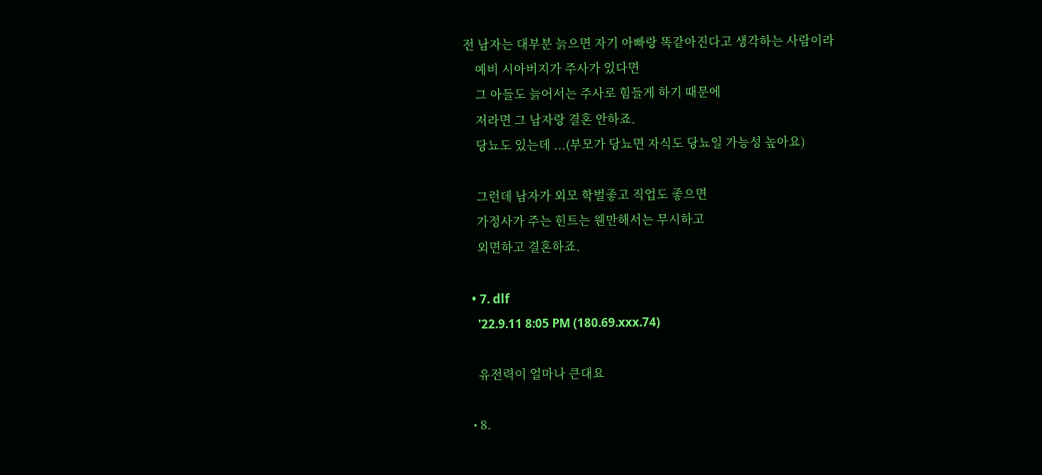전 남자는 대부분 늙으면 자기 아빠랑 똑같아진다고 생각하는 사람이라
    예비 시아버지가 주사가 있다면
    그 아들도 늙어서는 주사로 힘들게 하기 때문에
    저라면 그 남자랑 결혼 안하죠.
    당뇨도 있는데 ...(부모가 당뇨면 자식도 당뇨일 가능성 높아요)

    그런데 남자가 외모 학벌좋고 직업도 좋으면
    가정사가 주는 힌트는 웬만해서는 무시하고
    외면하고 결혼하죠.

  • 7. dlf
    '22.9.11 8:05 PM (180.69.xxx.74)

    유전력이 얼마나 큰대요

  • 8.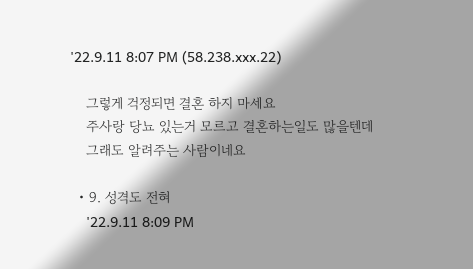'22.9.11 8:07 PM (58.238.xxx.22)

    그렇게 걱정되면 결혼 하지 마세요
    주사랑 당뇨 있는거 모르고 결혼하는일도 많을텐데
    그래도 알려주는 사람이네요

  • 9. 성격도 전혀
    '22.9.11 8:09 PM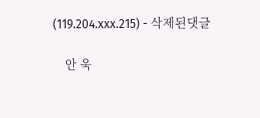(119.204.xxx.215) - 삭제된댓글

    안 욱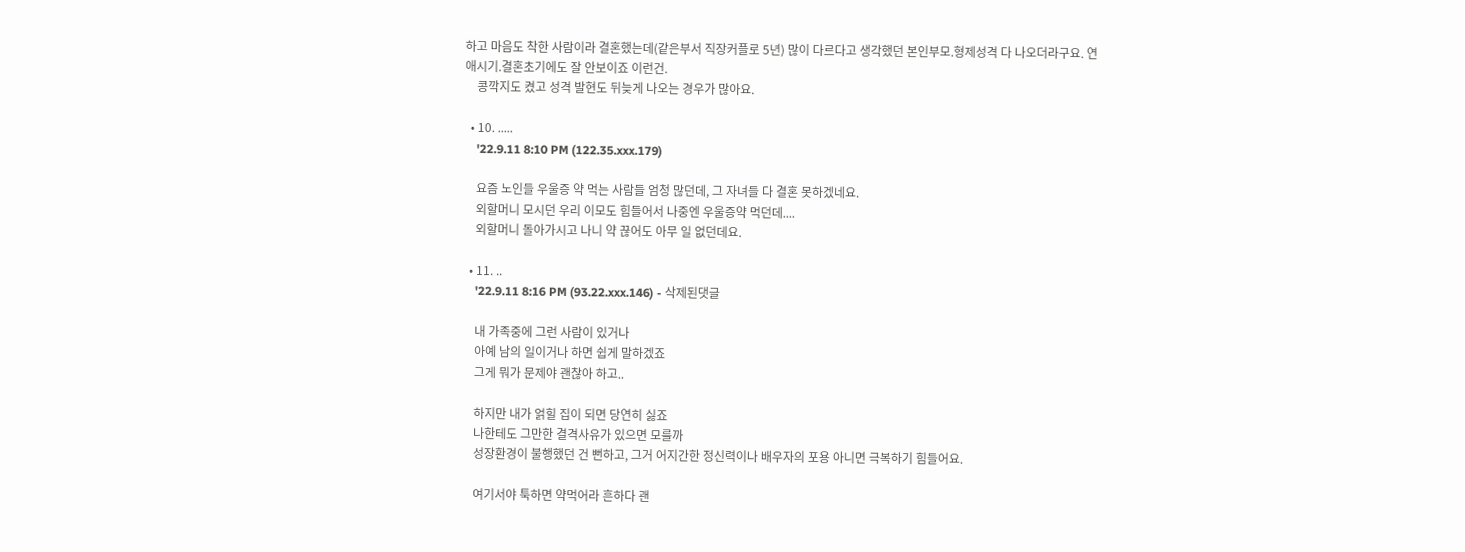하고 마음도 착한 사람이라 결혼했는데(같은부서 직장커플로 5년) 많이 다르다고 생각했던 본인부모.형제성격 다 나오더라구요. 연애시기.결혼초기에도 잘 안보이죠 이런건.
    콩깍지도 켰고 성격 발현도 뒤늦게 나오는 경우가 많아요.

  • 10. .....
    '22.9.11 8:10 PM (122.35.xxx.179)

    요즘 노인들 우울증 약 먹는 사람들 엄청 많던데, 그 자녀들 다 결혼 못하겠네요.
    외할머니 모시던 우리 이모도 힘들어서 나중엔 우울증약 먹던데....
    외할머니 돌아가시고 나니 약 끊어도 아무 일 없던데요.

  • 11. ..
    '22.9.11 8:16 PM (93.22.xxx.146) - 삭제된댓글

    내 가족중에 그런 사람이 있거나
    아예 남의 일이거나 하면 쉽게 말하겠죠
    그게 뭐가 문제야 괜찮아 하고..

    하지만 내가 얽힐 집이 되면 당연히 싫죠
    나한테도 그만한 결격사유가 있으면 모를까
    성장환경이 불행했던 건 뻔하고, 그거 어지간한 정신력이나 배우자의 포용 아니면 극복하기 힘들어요.

    여기서야 툭하면 약먹어라 흔하다 괜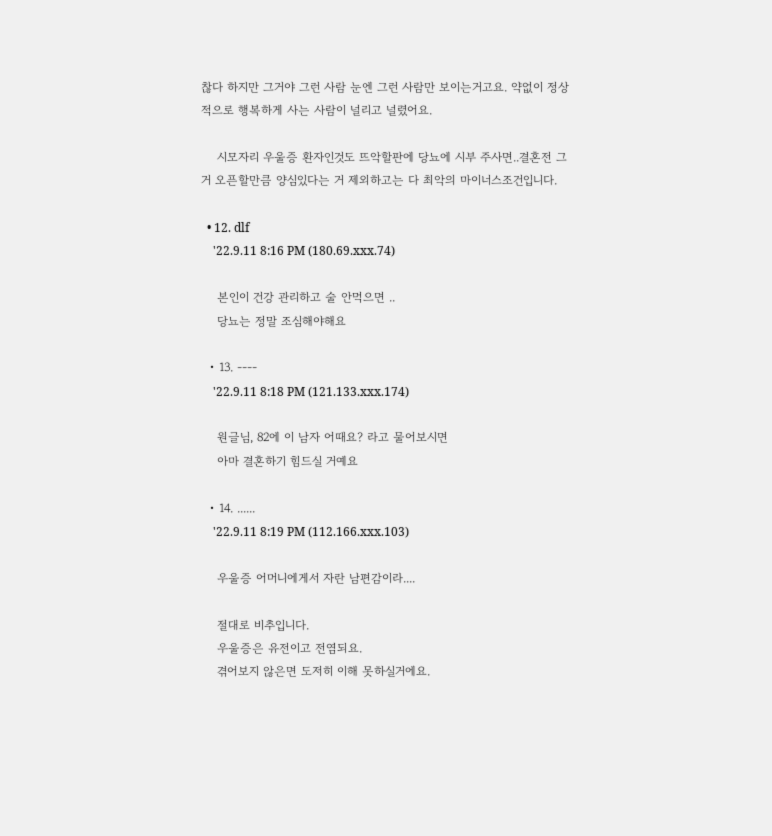찮다 하지만 그거야 그런 사람 눈엔 그런 사람만 보이는거고요. 약없이 정상적으로 행복하게 사는 사람이 널리고 널렸어요.

    시모자리 우울증 환자인것도 뜨악할판에 당뇨에 시부 주사면..결혼전 그거 오픈할만큼 양심있다는 거 제외하고는 다 최악의 마이너스조건입니다.

  • 12. dlf
    '22.9.11 8:16 PM (180.69.xxx.74)

    본인이 건강 관리하고 술 안먹으면 ..
    당뇨는 정말 조심해야해요

  • 13. ----
    '22.9.11 8:18 PM (121.133.xxx.174)

    원글님, 82에 이 남자 어때요? 라고 물어보시면
    아마 결혼하기 힘드실 거예요

  • 14. ......
    '22.9.11 8:19 PM (112.166.xxx.103)

    우울증 어머니에게서 자란 남편감이라....

    절대로 비추입니다.
    우울증은 유전이고 전염되요.
    겪어보지 않은면 도저히 이해 못하실거에요.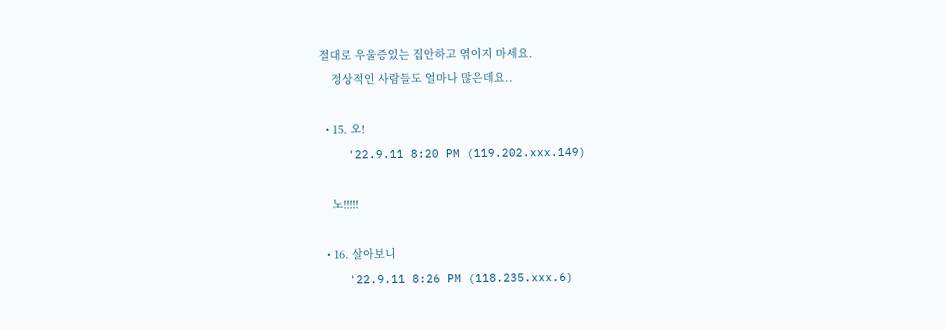절대로 우울증있는 집안하고 엮이지 마세요.
    정상적인 사람들도 얼마나 많은데요..

  • 15. 오!
    '22.9.11 8:20 PM (119.202.xxx.149)

    노!!!!!

  • 16. 살아보니
    '22.9.11 8:26 PM (118.235.xxx.6)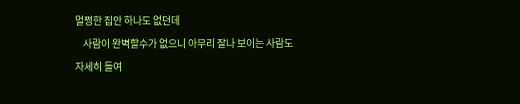멀쩡한 집안 하나도 없던데
    사람이 완벽할수가 없으니 아무리 잘나 보이는 사람도 자세히 들여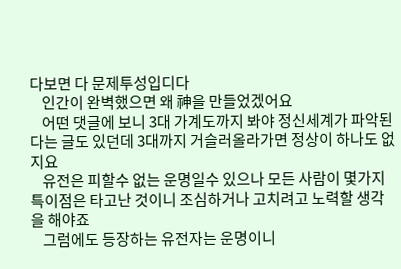다보면 다 문제투성입디다
    인간이 완벽했으면 왜 神을 만들었겠어요
    어떤 댓글에 보니 3대 가계도까지 봐야 정신세계가 파악된다는 글도 있던데 3대까지 거슬러올라가면 정상이 하나도 없지요
    유전은 피할수 없는 운명일수 있으나 모든 사람이 몇가지 특이점은 타고난 것이니 조심하거나 고치려고 노력할 생각을 해야죠
    그럼에도 등장하는 유전자는 운명이니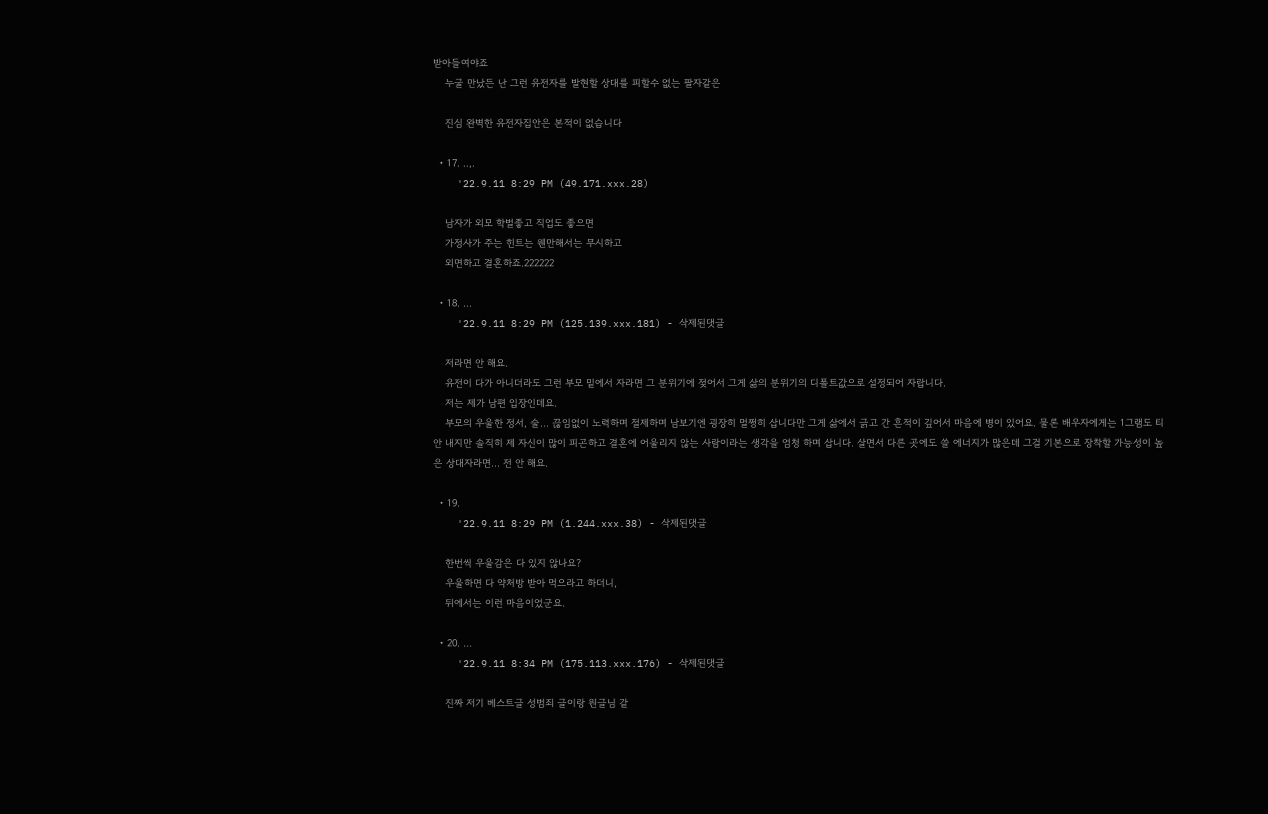받아들여야죠
    누굴 만났든 난 그런 유전자를 발현할 상대를 피할수 없는 팔자같은

    진심 완벽한 유전자집안은 본적이 없습니다

  • 17. ..,.
    '22.9.11 8:29 PM (49.171.xxx.28)

    남자가 외모 학벌좋고 직업도 좋으면
    가정사가 주는 힌트는 웬만해서는 무시하고
    외면하고 결혼하죠.222222

  • 18. ...
    '22.9.11 8:29 PM (125.139.xxx.181) - 삭제된댓글

    저라면 안 해요.
    유전이 다가 아니더라도 그런 부모 밑에서 자라면 그 분위기에 젖어서 그게 삶의 분위기의 디폴트값으로 설정되어 자랍니다.
    저는 제가 남편 입장인데요.
    부모의 우울한 정서, 술... 끊임없이 노력하며 절제하며 남보기엔 굉장히 멀쩡히 삽니다만 그게 삶에서 긁고 간 흔적이 깊어서 마음에 병이 있어요. 물론 배우자에게는 1그램도 티 안 내지만 솔직히 제 자신이 많이 피곤하고 결혼에 어울리지 않는 사람이라는 생각을 엄청 하며 삽니다. 살면서 다른 곳에도 쓸 에너지가 많은데 그걸 기본으로 장착할 가능성이 높은 상대자라면... 전 안 해요.

  • 19.
    '22.9.11 8:29 PM (1.244.xxx.38) - 삭제된댓글

    한번씩 우울감은 다 있지 않나요?
    우울하면 다 약처방 받아 먹으라고 하더니,
    뒤에서는 이런 마음이었군요.

  • 20. ...
    '22.9.11 8:34 PM (175.113.xxx.176) - 삭제된댓글

    진짜 저기 베스트글 성범죄 글이랑 원글님 같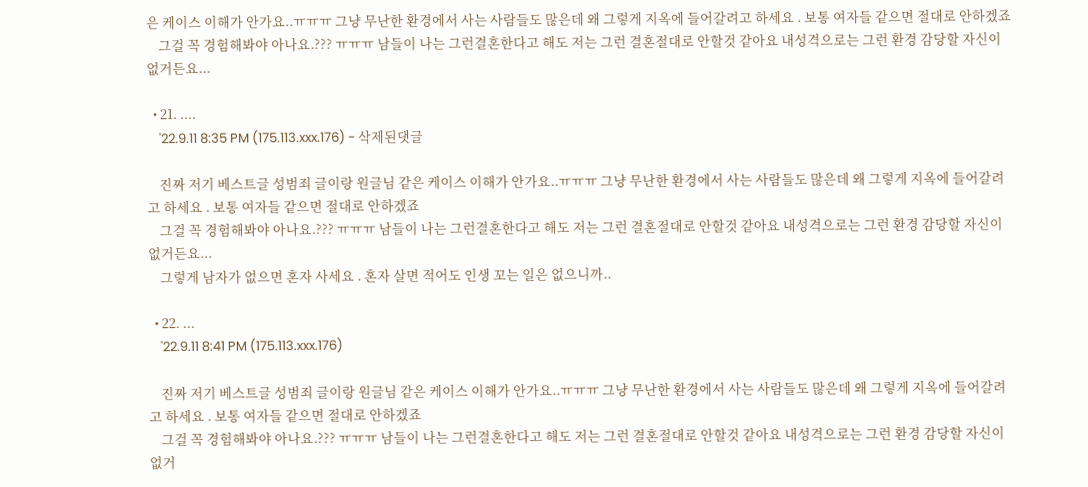은 케이스 이해가 안가요..ㅠㅠㅠ 그냥 무난한 환경에서 사는 사람들도 많은데 왜 그렇게 지옥에 들어갈려고 하세요 . 보통 여자들 같으면 절대로 안하겠죠
    그걸 꼭 경험해봐야 아나요.??? ㅠㅠㅠ 남들이 나는 그런결혼한다고 해도 저는 그런 결혼절대로 안할것 같아요 내성격으로는 그런 환경 감당할 자신이 없거든요...

  • 21. ....
    '22.9.11 8:35 PM (175.113.xxx.176) - 삭제된댓글

    진짜 저기 베스트글 성범죄 글이랑 원글님 같은 케이스 이해가 안가요..ㅠㅠㅠ 그냥 무난한 환경에서 사는 사람들도 많은데 왜 그렇게 지옥에 들어갈려고 하세요 . 보통 여자들 같으면 절대로 안하겠죠
    그걸 꼭 경험해봐야 아나요.??? ㅠㅠㅠ 남들이 나는 그런결혼한다고 해도 저는 그런 결혼절대로 안할것 같아요 내성격으로는 그런 환경 감당할 자신이 없거든요...
    그렇게 남자가 없으면 혼자 사세요 . 혼자 살면 적어도 인생 꼬는 일은 없으니까..

  • 22. ...
    '22.9.11 8:41 PM (175.113.xxx.176)

    진짜 저기 베스트글 성범죄 글이랑 원글님 같은 케이스 이해가 안가요..ㅠㅠㅠ 그냥 무난한 환경에서 사는 사람들도 많은데 왜 그렇게 지옥에 들어갈려고 하세요 . 보통 여자들 같으면 절대로 안하겠죠
    그걸 꼭 경험해봐야 아나요.??? ㅠㅠㅠ 남들이 나는 그런결혼한다고 해도 저는 그런 결혼절대로 안할것 같아요 내성격으로는 그런 환경 감당할 자신이 없거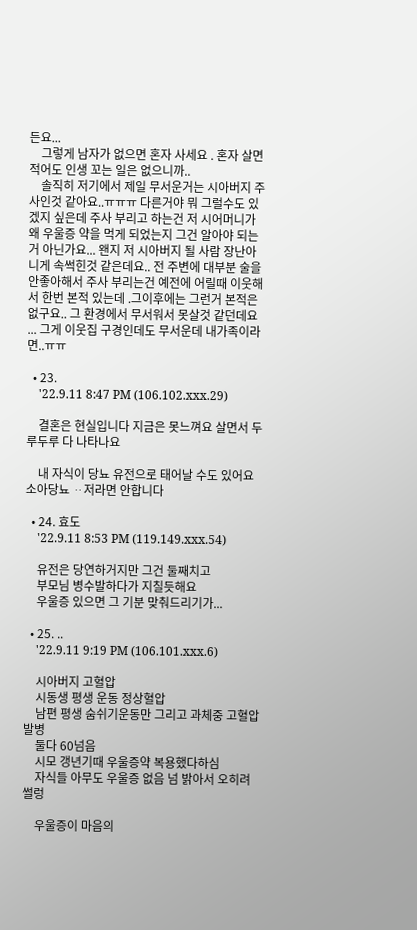든요...
    그렇게 남자가 없으면 혼자 사세요 . 혼자 살면 적어도 인생 꼬는 일은 없으니까..
    솔직히 저기에서 제일 무서운거는 시아버지 주사인것 같아요..ㅠㅠㅠ 다른거야 뭐 그럴수도 있겠지 싶은데 주사 부리고 하는건 저 시어머니가 왜 우울증 약을 먹게 되었는지 그건 알아야 되는거 아닌가요... 왠지 저 시아버지 될 사람 장난아니게 속썩힌것 같은데요.. 전 주변에 대부분 술을 안좋아해서 주사 부리는건 예전에 어릴때 이웃해서 한번 본적 있는데 .그이후에는 그런거 본적은 없구요.. 그 환경에서 무서워서 못살것 같던데요 ... 그게 이웃집 구경인데도 무서운데 내가족이라면..ㅠㅠ

  • 23.
    '22.9.11 8:47 PM (106.102.xxx.29)

    결혼은 현실입니다 지금은 못느껴요 살면서 두루두루 다 나타나요

    내 자식이 당뇨 유전으로 태어날 수도 있어요 소아당뇨 ᆢ저라면 안합니다

  • 24. 효도
    '22.9.11 8:53 PM (119.149.xxx.54)

    유전은 당연하거지만 그건 둘째치고
    부모님 병수발하다가 지칠듯해요
    우울증 있으면 그 기분 맞춰드리기가...

  • 25. ..
    '22.9.11 9:19 PM (106.101.xxx.6)

    시아버지 고혈압
    시동생 평생 운동 정상혈압
    남편 평생 숨쉬기운동만 그리고 과체중 고혈압 발병
    둘다 60넘음
    시모 갱년기때 우울증약 복용했다하심
    자식들 아무도 우울증 없음 넘 밝아서 오히려 썰렁

    우울증이 마음의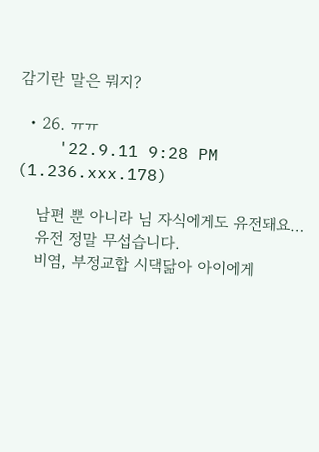감기란 말은 뭐지?

  • 26. ㅠㅠ
    '22.9.11 9:28 PM (1.236.xxx.178)

    남편 뿐 아니라 님 자식에게도 유전돼요…
    유전 정말 무섭습니다.
    비염, 부정교합 시댁닮아 아이에게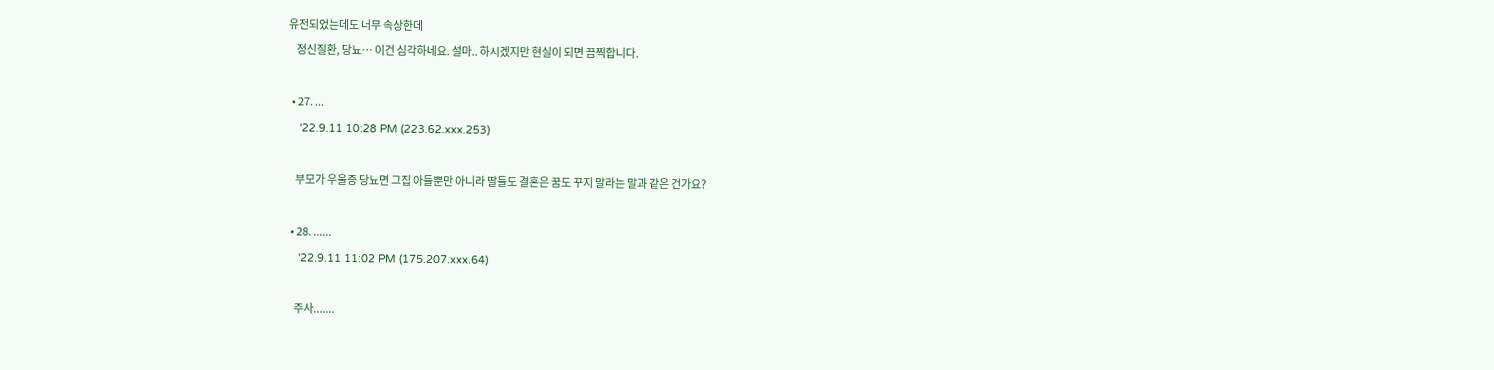유전되었는데도 너무 속상한데
    정신질환, 당뇨… 이건 심각하네요. 설마.. 하시겠지만 현실이 되면 끔찍합니다.

  • 27. ...
    '22.9.11 10:28 PM (223.62.xxx.253)

    부모가 우울증 당뇨면 그집 아들뿐만 아니라 딸들도 결혼은 꿈도 꾸지 말라는 말과 같은 건가요?

  • 28. ......
    '22.9.11 11:02 PM (175.207.xxx.64)

    주사.......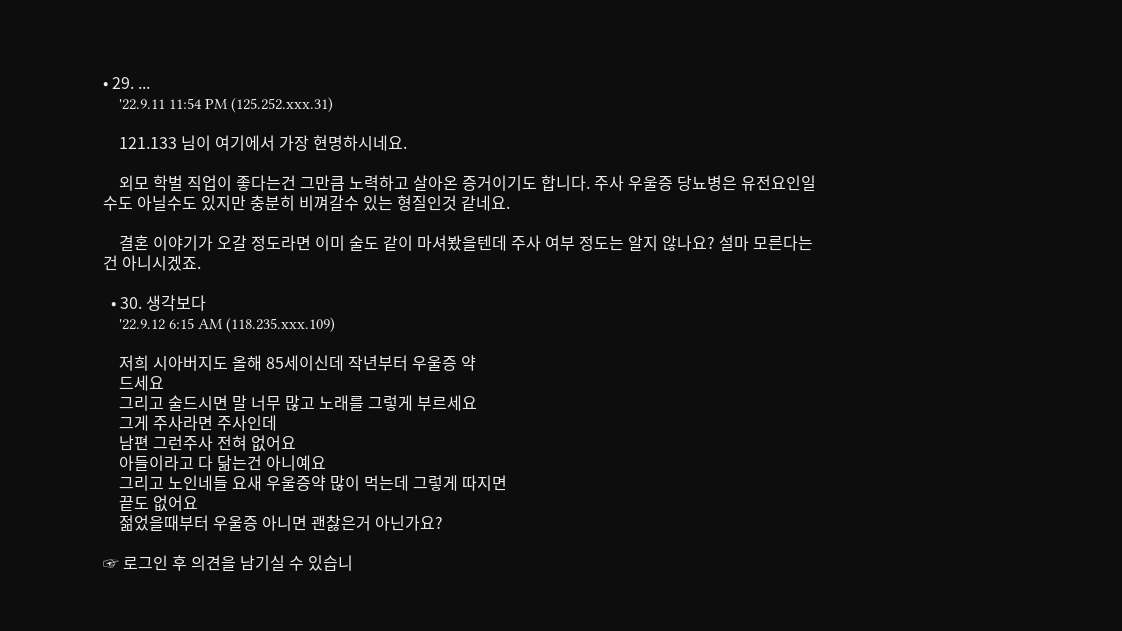• 29. ...
    '22.9.11 11:54 PM (125.252.xxx.31)

    121.133 님이 여기에서 가장 현명하시네요.

    외모 학벌 직업이 좋다는건 그만큼 노력하고 살아온 증거이기도 합니다. 주사 우울증 당뇨병은 유전요인일수도 아닐수도 있지만 충분히 비껴갈수 있는 형질인것 같네요.

    결혼 이야기가 오갈 정도라면 이미 술도 같이 마셔봤을텐데 주사 여부 정도는 알지 않나요? 설마 모른다는건 아니시겠죠.

  • 30. 생각보다
    '22.9.12 6:15 AM (118.235.xxx.109)

    저희 시아버지도 올해 85세이신데 작년부터 우울증 약
    드세요
    그리고 술드시면 말 너무 많고 노래를 그렇게 부르세요
    그게 주사라면 주사인데
    남편 그런주사 전혀 없어요
    아들이라고 다 닮는건 아니예요
    그리고 노인네들 요새 우울증약 많이 먹는데 그렇게 따지면
    끝도 없어요
    젊었을때부터 우울증 아니면 괜찷은거 아닌가요?

☞ 로그인 후 의견을 남기실 수 있습니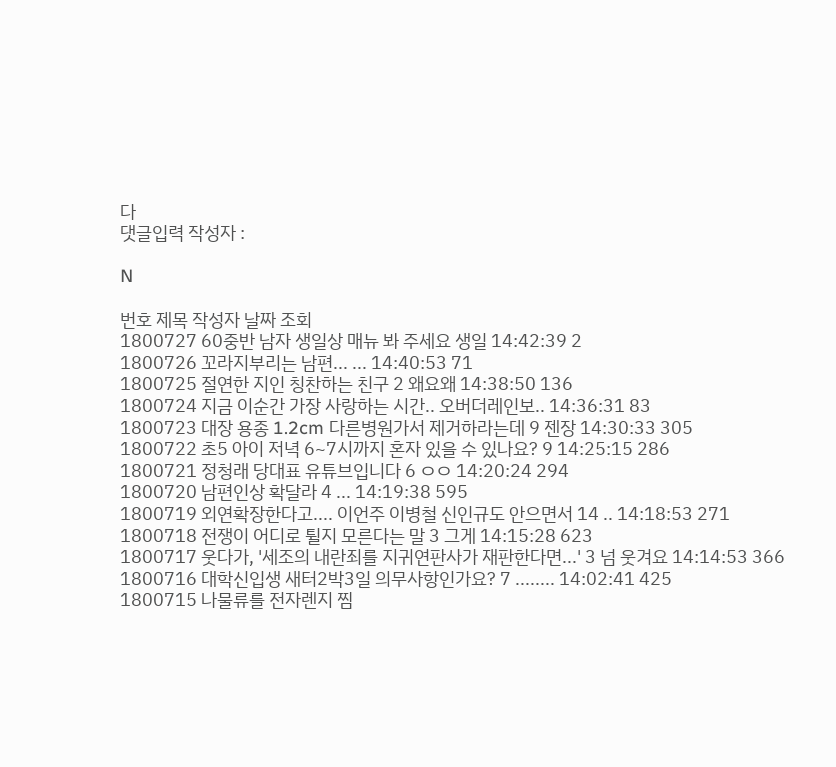다
댓글입력 작성자 :

N

번호 제목 작성자 날짜 조회
1800727 60중반 남자 생일상 매뉴 봐 주세요 생일 14:42:39 2
1800726 꼬라지부리는 남편... ... 14:40:53 71
1800725 절연한 지인 칭찬하는 친구 2 왜요왜 14:38:50 136
1800724 지금 이순간 가장 사랑하는 시간.. 오버더레인보.. 14:36:31 83
1800723 대장 용종 1.2cm 다른병원가서 제거하라는데 9 젠장 14:30:33 305
1800722 초5 아이 저녁 6~7시까지 혼자 있을 수 있나요? 9 14:25:15 286
1800721 정청래 당대표 유튜브입니다 6 ㅇㅇ 14:20:24 294
1800720 남편인상 확달라 4 ... 14:19:38 595
1800719 외연확장한다고.... 이언주 이병철 신인규도 안으면서 14 .. 14:18:53 271
1800718 전쟁이 어디로 튈지 모른다는 말 3 그게 14:15:28 623
1800717 웃다가, '세조의 내란죄를 지귀연판사가 재판한다면...' 3 넘 웃겨요 14:14:53 366
1800716 대학신입생 새터2박3일 의무사항인가요? 7 ........ 14:02:41 425
1800715 나물류를 전자렌지 찜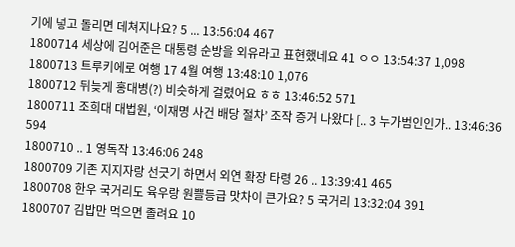기에 넣고 돌리면 데쳐지나요? 5 ... 13:56:04 467
1800714 세상에 김어준은 대통령 순방을 외유라고 표현했네요 41 ㅇㅇ 13:54:37 1,098
1800713 트루키에로 여행 17 4월 여행 13:48:10 1,076
1800712 뒤늦게 홍대병(?) 비슷하게 걸렸어요 ㅎㅎ 13:46:52 571
1800711 조희대 대법원, ‘이재명 사건 배당 절차’ 조작 증거 나왔다 [.. 3 누가범인인가.. 13:46:36 594
1800710 .. 1 영독작 13:46:06 248
1800709 기존 지지자랑 선긋기 하면서 외연 확장 타령 26 .. 13:39:41 465
1800708 한우 국거리도 육우랑 원쁠등급 맛차이 큰가요? 5 국거리 13:32:04 391
1800707 김밥만 먹으면 졸려요 10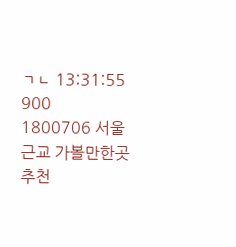ㄱㄴ 13:31:55 900
1800706 서울근교 가볼만한곳 추천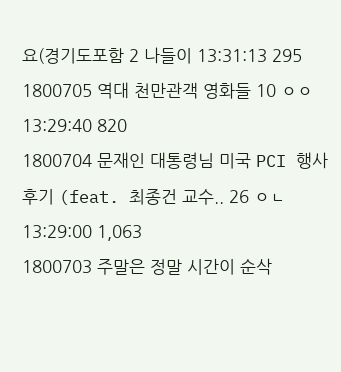요(경기도포함 2 나들이 13:31:13 295
1800705 역대 천만관객 영화들 10 ㅇㅇ 13:29:40 820
1800704 문재인 대통령님 미국 PCI 행사 후기 (feat. 최종건 교수.. 26 ㅇㄴ 13:29:00 1,063
1800703 주말은 정말 시간이 순삭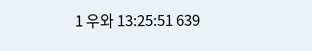1 우와 13:25:51 639